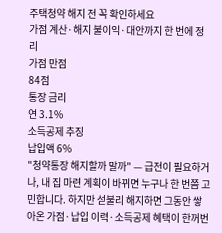주택청약 해지 전 꼭 확인하세요
가점 계산·해지 불이익·대안까지 한 번에 정리
가점 만점
84점
통장 금리
연 3.1%
소득공제 추징
납입액 6%
"청약통장 해지할까 말까" — 급전이 필요하거나, 내 집 마련 계획이 바뀌면 누구나 한 번쯤 고민합니다. 하지만 섣불리 해지하면 그동안 쌓아온 가점·납입 이력·소득공제 혜택이 한꺼번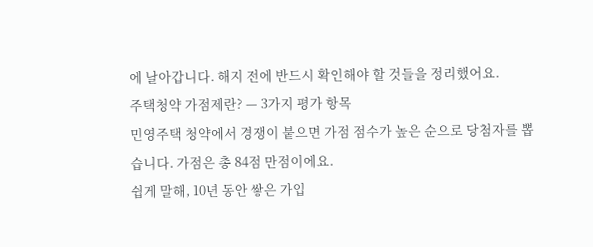에 날아갑니다. 해지 전에 반드시 확인해야 할 것들을 정리했어요.
주택청약 가점제란? — 3가지 평가 항목
민영주택 청약에서 경쟁이 붙으면 가점 점수가 높은 순으로 당첨자를 뽑습니다. 가점은 총 84점 만점이에요.
쉽게 말해, 10년 동안 쌓은 가입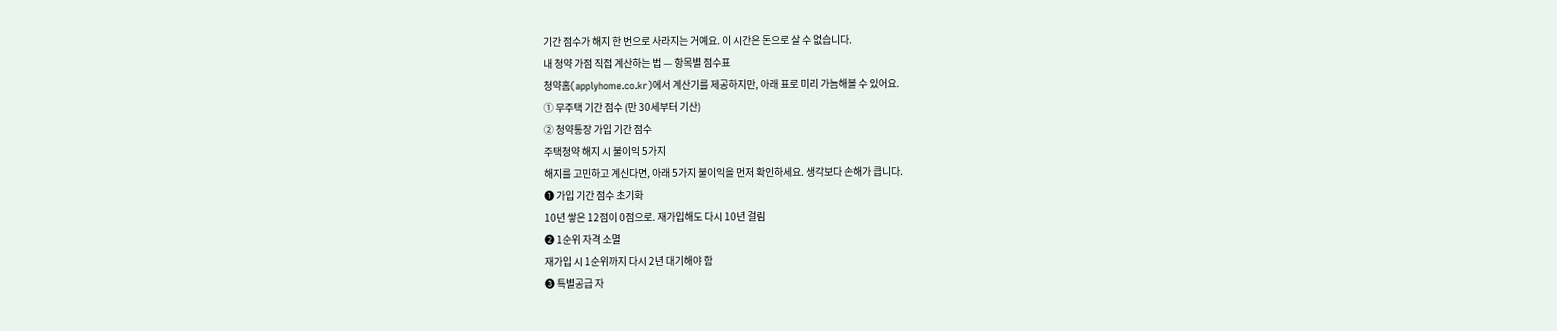기간 점수가 해지 한 번으로 사라지는 거예요. 이 시간은 돈으로 살 수 없습니다.
내 청약 가점 직접 계산하는 법 — 항목별 점수표
청약홈(applyhome.co.kr)에서 계산기를 제공하지만, 아래 표로 미리 가늠해볼 수 있어요.
① 무주택 기간 점수 (만 30세부터 기산)
② 청약통장 가입 기간 점수
주택청약 해지 시 불이익 5가지
해지를 고민하고 계신다면, 아래 5가지 불이익을 먼저 확인하세요. 생각보다 손해가 큽니다.
❶ 가입 기간 점수 초기화
10년 쌓은 12점이 0점으로. 재가입해도 다시 10년 걸림
❷ 1순위 자격 소멸
재가입 시 1순위까지 다시 2년 대기해야 함
❸ 특별공급 자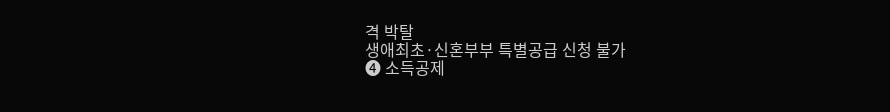격 박탈
생애최초·신혼부부 특별공급 신청 불가
❹ 소득공제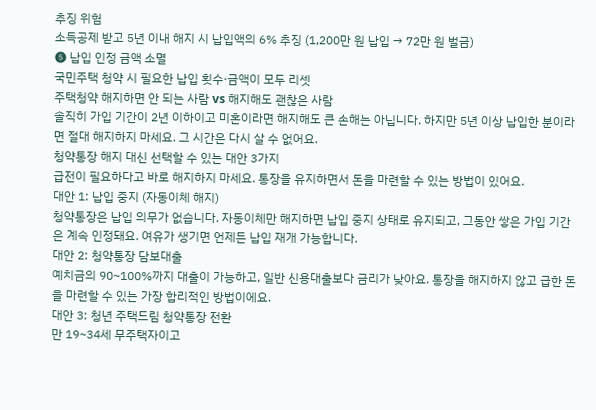추징 위험
소득공제 받고 5년 이내 해지 시 납입액의 6% 추징 (1,200만 원 납입 → 72만 원 벌금)
❺ 납입 인정 금액 소멸
국민주택 청약 시 필요한 납입 횟수·금액이 모두 리셋
주택청약 해지하면 안 되는 사람 vs 해지해도 괜찮은 사람
솔직히 가입 기간이 2년 이하이고 미혼이라면 해지해도 큰 손해는 아닙니다. 하지만 5년 이상 납입한 분이라면 절대 해지하지 마세요. 그 시간은 다시 살 수 없어요.
청약통장 해지 대신 선택할 수 있는 대안 3가지
급전이 필요하다고 바로 해지하지 마세요. 통장을 유지하면서 돈을 마련할 수 있는 방법이 있어요.
대안 1: 납입 중지 (자동이체 해지)
청약통장은 납입 의무가 없습니다. 자동이체만 해지하면 납입 중지 상태로 유지되고, 그동안 쌓은 가입 기간은 계속 인정돼요. 여유가 생기면 언제든 납입 재개 가능합니다.
대안 2: 청약통장 담보대출
예치금의 90~100%까지 대출이 가능하고, 일반 신용대출보다 금리가 낮아요. 통장을 해지하지 않고 급한 돈을 마련할 수 있는 가장 합리적인 방법이에요.
대안 3: 청년 주택드림 청약통장 전환
만 19~34세 무주택자이고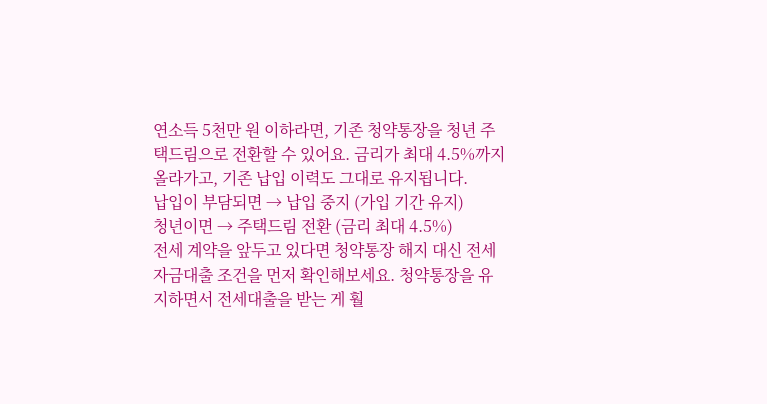연소득 5천만 원 이하라면, 기존 청약통장을 청년 주택드림으로 전환할 수 있어요. 금리가 최대 4.5%까지 올라가고, 기존 납입 이력도 그대로 유지됩니다.
납입이 부담되면 → 납입 중지 (가입 기간 유지)
청년이면 → 주택드림 전환 (금리 최대 4.5%)
전세 계약을 앞두고 있다면 청약통장 해지 대신 전세자금대출 조건을 먼저 확인해보세요. 청약통장을 유지하면서 전세대출을 받는 게 훨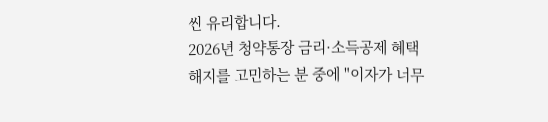씬 유리합니다.
2026년 청약통장 금리·소득공제 혜택
해지를 고민하는 분 중에 "이자가 너무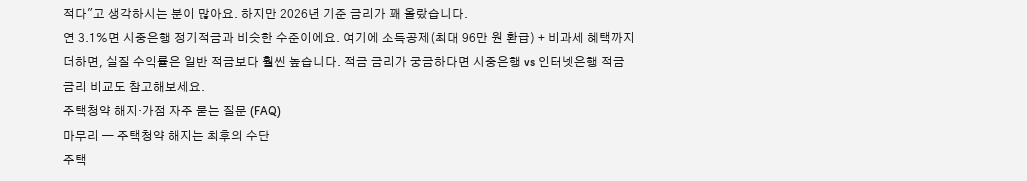적다"고 생각하시는 분이 많아요. 하지만 2026년 기준 금리가 꽤 올랐습니다.
연 3.1%면 시중은행 정기적금과 비슷한 수준이에요. 여기에 소득공제(최대 96만 원 환급) + 비과세 혜택까지 더하면, 실질 수익률은 일반 적금보다 훨씬 높습니다. 적금 금리가 궁금하다면 시중은행 vs 인터넷은행 적금 금리 비교도 참고해보세요.
주택청약 해지·가점 자주 묻는 질문 (FAQ)
마무리 — 주택청약 해지는 최후의 수단
주택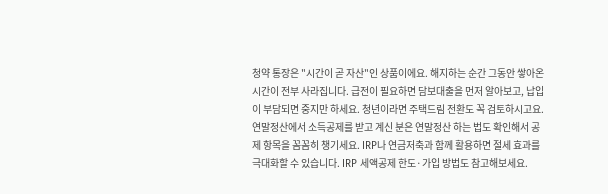청약 통장은 "시간이 곧 자산"인 상품이에요. 해지하는 순간 그동안 쌓아온 시간이 전부 사라집니다. 급전이 필요하면 담보대출을 먼저 알아보고, 납입이 부담되면 중지만 하세요. 청년이라면 주택드림 전환도 꼭 검토하시고요.
연말정산에서 소득공제를 받고 계신 분은 연말정산 하는 법도 확인해서 공제 항목을 꼼꼼히 챙기세요. IRP나 연금저축과 함께 활용하면 절세 효과를 극대화할 수 있습니다. IRP 세액공제 한도·가입 방법도 참고해보세요.